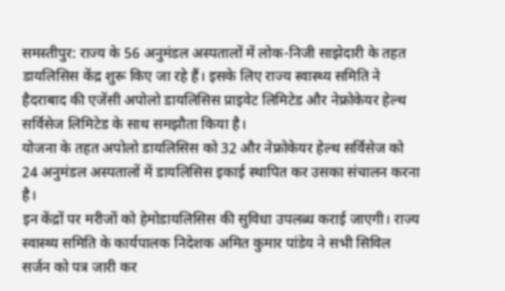समस्तीपुर: राज्य के 56 अनुमंडल अस्पतालों में लोक-निजी साझेदारी के तहत डायलिसिस केंद्र शुरू किए जा रहे हैं। इसके लिए राज्य स्वास्थ्य समिति ने हैदराबाद की एजेंसी अपोलो डायलिसिस प्राइवेट लिमिटेड और नेफ्रोकेयर हेल्थ सर्विसेज लिमिटेड के साथ समझौता किया है।
योजना के तहत अपोलो डायलिसिस को 32 और नेफ्रोकेयर हेल्थ सर्विसेज को 24 अनुमंडल अस्पतालों में डायलिसिस इकाई स्थापित कर उसका संचालन करना है।
इन केंद्रों पर मरीजों को हेमोडायलिसिस की सुविधा उपलब्ध कराई जाएगी। राज्य स्वास्थ्य समिति के कार्यपालक निदेशक अमित कुमार पांडेय ने सभी सिविल सर्जन को पत्र जारी कर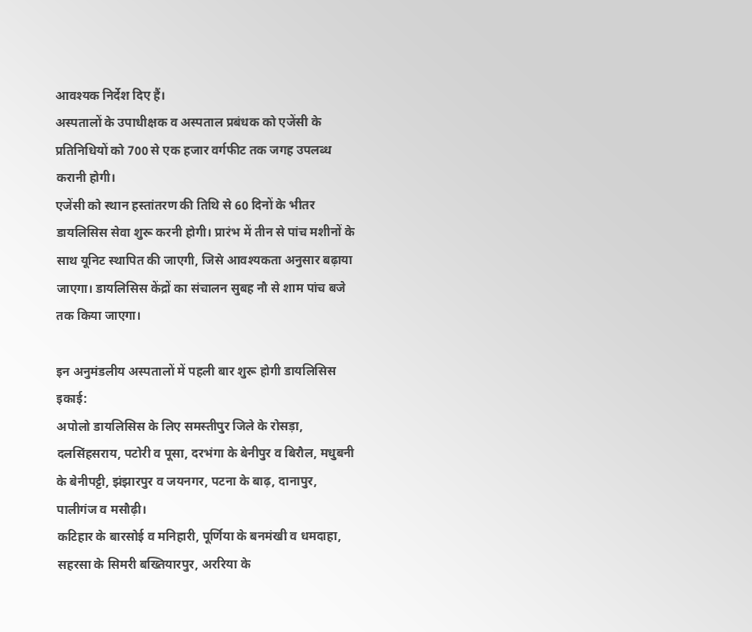आवश्यक निर्देश दिए हैं।
अस्पतालों के उपाधीक्षक व अस्पताल प्रबंधक को एजेंसी के प्रतिनिधियों को 700 से एक हजार वर्गफीट तक जगह उपलब्ध करानी होगी।
एजेंसी को स्थान हस्तांतरण की तिथि से 60 दिनों के भीतर डायलिसिस सेवा शुरू करनी होगी। प्रारंभ में तीन से पांच मशीनों के साथ यूनिट स्थापित की जाएगी, जिसे आवश्यकता अनुसार बढ़ाया जाएगा। डायलिसिस केंद्रों का संचालन सुबह नौ से शाम पांच बजे तक किया जाएगा।

इन अनुमंडलीय अस्पतालों में पहली बार शुरू होगी डायलिसिस इकाई:
अपोलो डायलिसिस के लिए समस्तीपुर जिले के रोसड़ा, दलसिंहसराय, पटोरी व पूसा, दरभंगा के बेनीपुर व बिरौल, मधुबनी के बेनीपट्टी, झंझारपुर व जयनगर, पटना के बाढ़, दानापुर, पालीगंज व मसौढ़ी।
कटिहार के बारसोई व मनिहारी, पूर्णिया के बनमंखी व धमदाहा, सहरसा के सिमरी बख्तियारपुर, अररिया के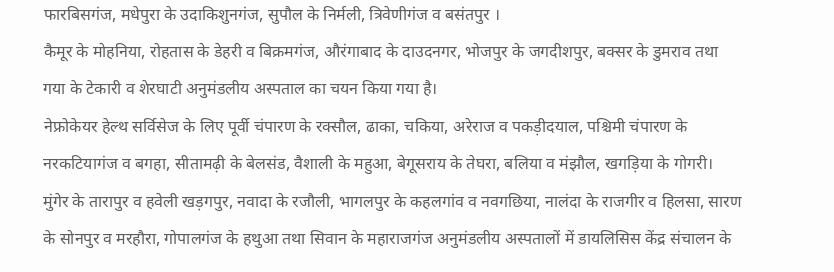फारबिसगंज, मधेपुरा के उदाकिशुनगंज, सुपौल के निर्मली, त्रिवेणीगंज व बसंतपुर ।
कैमूर के मोहनिया, रोहतास के डेहरी व बिक्रमगंज, औरंगाबाद के दाउदनगर, भोजपुर के जगदीशपुर, बक्सर के डुमराव तथा गया के टेकारी व शेरघाटी अनुमंडलीय अस्पताल का चयन किया गया है।
नेफ्रोकेयर हेल्थ सर्विसेज के लिए पूर्वी चंपारण के रक्सौल, ढाका, चकिया, अरेराज व पकड़ीदयाल, पश्चिमी चंपारण के नरकटियागंज व बगहा, सीतामढ़ी के बेलसंड, वैशाली के महुआ, बेगूसराय के तेघरा, बलिया व मंझौल, खगड़िया के गोगरी।
मुंगेर के तारापुर व हवेली खड़गपुर, नवादा के रजौली, भागलपुर के कहलगांव व नवगछिया, नालंदा के राजगीर व हिलसा, सारण के सोनपुर व मरहौरा, गोपालगंज के हथुआ तथा सिवान के महाराजगंज अनुमंडलीय अस्पतालों में डायलिसिस केंद्र संचालन के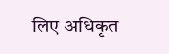लिए अधिकृत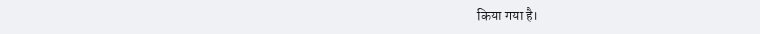किया गया है।